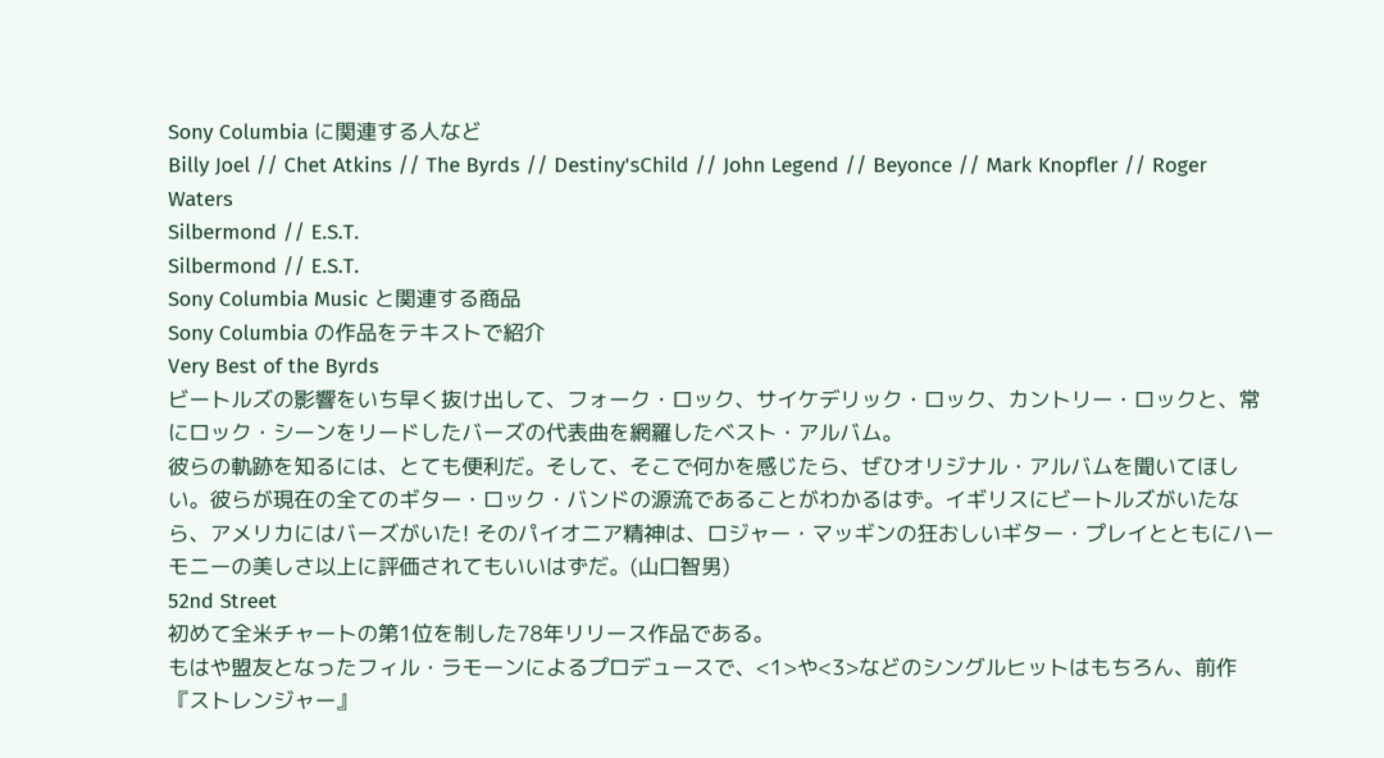Sony Columbia に関連する人など
Billy Joel // Chet Atkins // The Byrds // Destiny'sChild // John Legend // Beyonce // Mark Knopfler // Roger Waters
Silbermond // E.S.T.
Silbermond // E.S.T.
Sony Columbia Music と関連する商品
Sony Columbia の作品をテキストで紹介
Very Best of the Byrds
ビートルズの影響をいち早く抜け出して、フォーク・ロック、サイケデリック・ロック、カントリー・ロックと、常にロック・シーンをリードしたバーズの代表曲を網羅したベスト・アルバム。
彼らの軌跡を知るには、とても便利だ。そして、そこで何かを感じたら、ぜひオリジナル・アルバムを聞いてほしい。彼らが現在の全てのギター・ロック・バンドの源流であることがわかるはず。イギリスにビートルズがいたなら、アメリカにはバーズがいた! そのパイオニア精神は、ロジャー・マッギンの狂おしいギター・プレイとともにハーモニーの美しさ以上に評価されてもいいはずだ。(山口智男)
52nd Street
初めて全米チャートの第1位を制した78年リリース作品である。
もはや盟友となったフィル・ラモーンによるプロデュースで、<1>や<3>などのシングルヒットはもちろん、前作『ストレンジャー』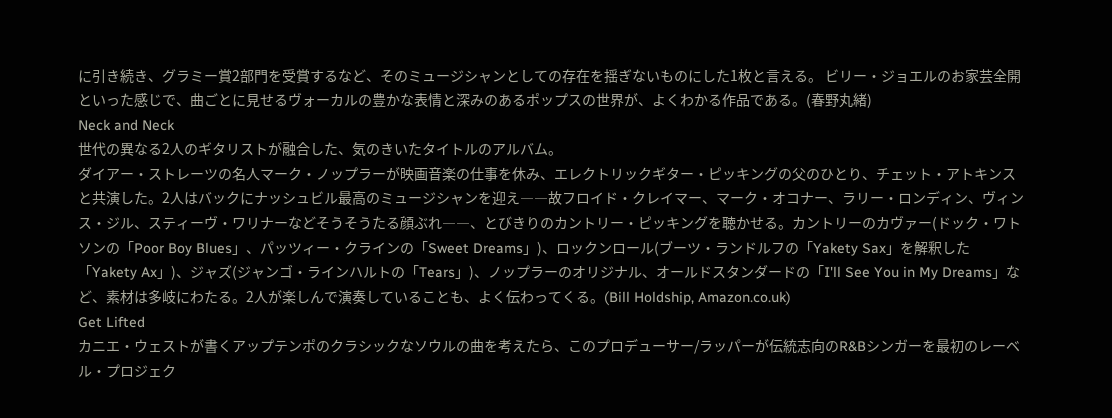に引き続き、グラミー賞2部門を受賞するなど、そのミュージシャンとしての存在を揺ぎないものにした1枚と言える。 ビリー・ジョエルのお家芸全開といった感じで、曲ごとに見せるヴォーカルの豊かな表情と深みのあるポップスの世界が、よくわかる作品である。(春野丸緒)
Neck and Neck
世代の異なる2人のギタリストが融合した、気のきいたタイトルのアルバム。
ダイアー・ストレーツの名人マーク・ノップラーが映画音楽の仕事を休み、エレクトリックギター・ピッキングの父のひとり、チェット・アトキンスと共演した。2人はバックにナッシュビル最高のミュージシャンを迎え――故フロイド・クレイマー、マーク・オコナー、ラリー・ロンディン、ヴィンス・ジル、スティーヴ・ワリナーなどそうそうたる顔ぶれ――、とびきりのカントリー・ピッキングを聴かせる。カントリーのカヴァー(ドック・ワトソンの「Poor Boy Blues」、パッツィー・クラインの「Sweet Dreams」)、ロックンロール(ブーツ・ランドルフの「Yakety Sax」を解釈した「Yakety Ax」)、ジャズ(ジャンゴ・ラインハルトの「Tears」)、ノップラーのオリジナル、オールドスタンダードの「I'll See You in My Dreams」など、素材は多岐にわたる。2人が楽しんで演奏していることも、よく伝わってくる。(Bill Holdship, Amazon.co.uk)
Get Lifted
カニエ・ウェストが書くアップテンポのクラシックなソウルの曲を考えたら、このプロデューサー/ラッパーが伝統志向のR&Bシンガーを最初のレーベル・プロジェク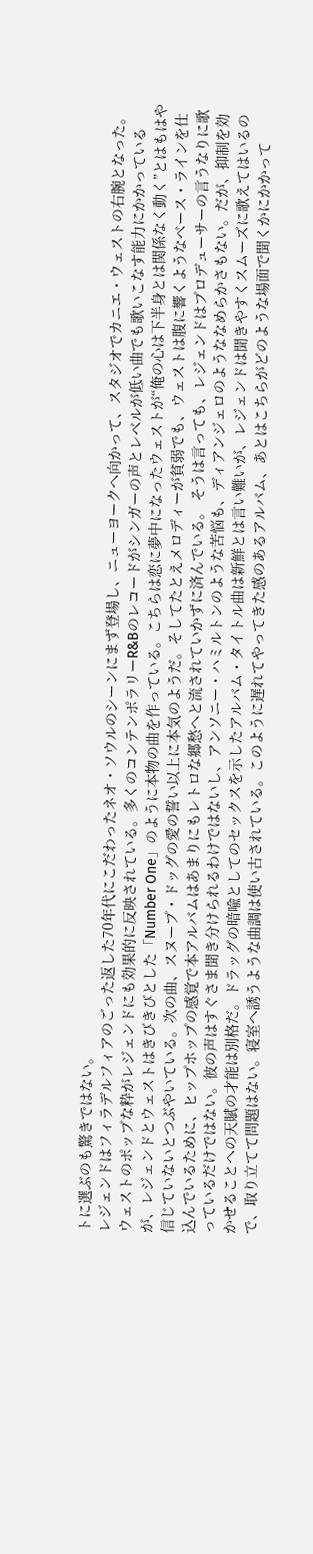トに選ぶのも驚きではない。
レジェンドはフィラデルフィアのごった返した70年代にこだわったネオ・ソウルのシーンにまず登場し、ニューヨークへ向かって、スタジオでカニエ・ウェストの右腕となった。ウェストのポップな粋がレジェンドにも効果的に反映されている。多くのコンテンポラリーR&Bのレコードがシンガーの声とレベルが低い曲でも歌いこなす能力にかかっているが、レジェンドとウェストはきびきびとした「Number One」のように本物の曲を作っている。こちらは恋に夢中になったウェストが“俺の心は下半身とは関係なく動く”とはもはや信じていないとつぶやいている。次の曲、スヌープ・ドッグの愛の誓い以上に本気のようだ。そしてたとえメロディーが貧弱でも、ウェストは腹に響くようなベース・ラインを仕込んでいるために、ヒップホップの感覚で本アルバムはあまりにもレトロな郷愁へと流されていかずに済んでいる。 そうは言っても、レジェンドはプロデューサーの言うなりに歌っているだけではない。彼の声はすぐさま聞き分けられるわけではないし、アンソニー・ハミルトンのような苦悩も、ディアンジェロのようななめらかさもない。だが、抑制を効かせることへの天賦の才能は別格だ。ドラッグの暗喩としてのセックスを示したアルバム・タイトル曲は新鮮とは言い難いが、レジェンドは聞きやすくスムーズに歌えてはいるので、取り立てて問題はない。寝室へ誘うような曲調は使い古されている。このように遅れてやってきた感のあるアルバム、あとはこちらがどのような場面で聞くかにかかって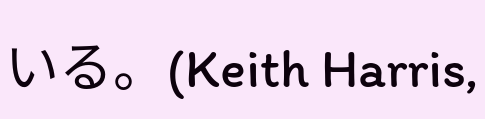いる。(Keith Harris,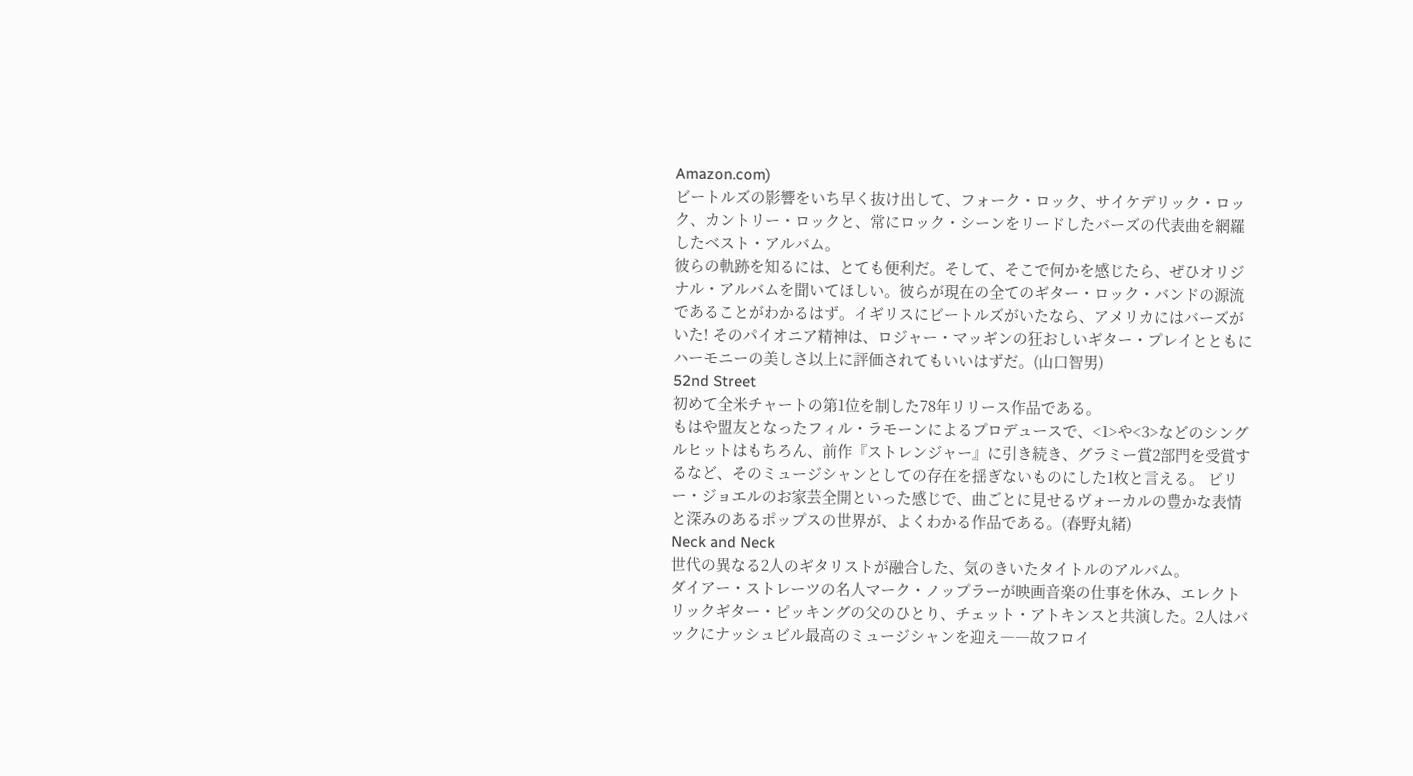Amazon.com)
ビートルズの影響をいち早く抜け出して、フォーク・ロック、サイケデリック・ロック、カントリー・ロックと、常にロック・シーンをリードしたバーズの代表曲を網羅したベスト・アルバム。
彼らの軌跡を知るには、とても便利だ。そして、そこで何かを感じたら、ぜひオリジナル・アルバムを聞いてほしい。彼らが現在の全てのギター・ロック・バンドの源流であることがわかるはず。イギリスにビートルズがいたなら、アメリカにはバーズがいた! そのパイオニア精神は、ロジャー・マッギンの狂おしいギター・プレイとともにハーモニーの美しさ以上に評価されてもいいはずだ。(山口智男)
52nd Street
初めて全米チャートの第1位を制した78年リリース作品である。
もはや盟友となったフィル・ラモーンによるプロデュースで、<1>や<3>などのシングルヒットはもちろん、前作『ストレンジャー』に引き続き、グラミー賞2部門を受賞するなど、そのミュージシャンとしての存在を揺ぎないものにした1枚と言える。 ビリー・ジョエルのお家芸全開といった感じで、曲ごとに見せるヴォーカルの豊かな表情と深みのあるポップスの世界が、よくわかる作品である。(春野丸緒)
Neck and Neck
世代の異なる2人のギタリストが融合した、気のきいたタイトルのアルバム。
ダイアー・ストレーツの名人マーク・ノップラーが映画音楽の仕事を休み、エレクトリックギター・ピッキングの父のひとり、チェット・アトキンスと共演した。2人はバックにナッシュビル最高のミュージシャンを迎え――故フロイ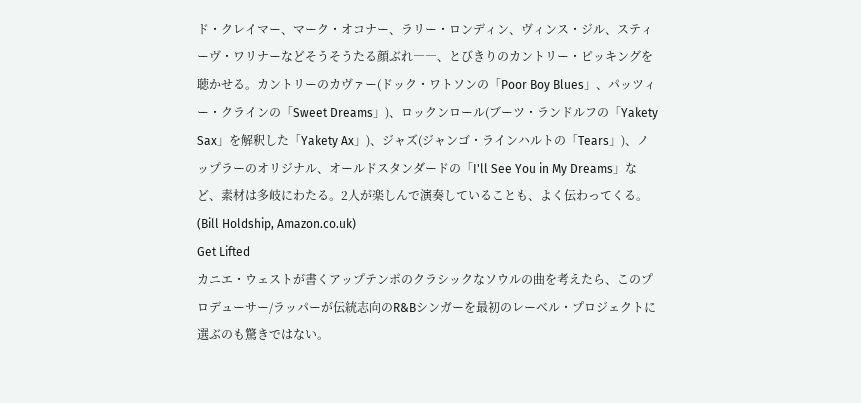ド・クレイマー、マーク・オコナー、ラリー・ロンディン、ヴィンス・ジル、スティーヴ・ワリナーなどそうそうたる顔ぶれ――、とびきりのカントリー・ピッキングを聴かせる。カントリーのカヴァー(ドック・ワトソンの「Poor Boy Blues」、パッツィー・クラインの「Sweet Dreams」)、ロックンロール(ブーツ・ランドルフの「Yakety Sax」を解釈した「Yakety Ax」)、ジャズ(ジャンゴ・ラインハルトの「Tears」)、ノップラーのオリジナル、オールドスタンダードの「I'll See You in My Dreams」など、素材は多岐にわたる。2人が楽しんで演奏していることも、よく伝わってくる。(Bill Holdship, Amazon.co.uk)
Get Lifted
カニエ・ウェストが書くアップテンポのクラシックなソウルの曲を考えたら、このプロデューサー/ラッパーが伝統志向のR&Bシンガーを最初のレーベル・プロジェクトに選ぶのも驚きではない。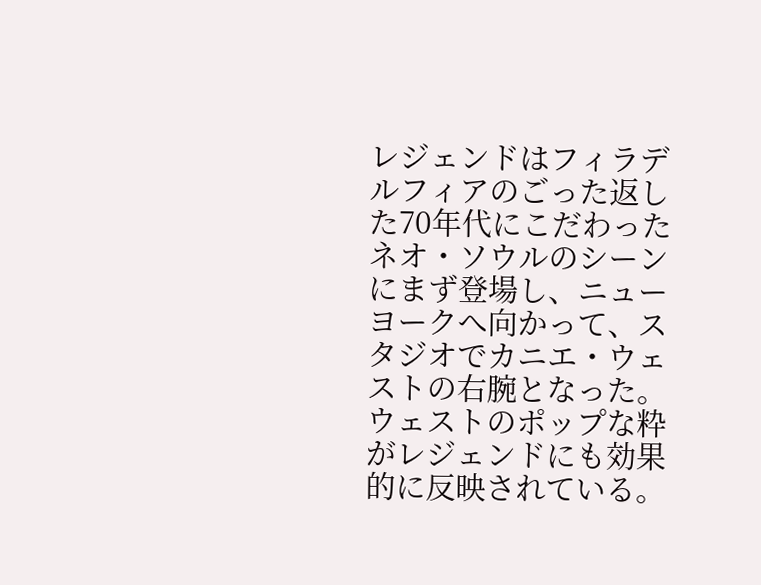レジェンドはフィラデルフィアのごった返した70年代にこだわったネオ・ソウルのシーンにまず登場し、ニューヨークへ向かって、スタジオでカニエ・ウェストの右腕となった。ウェストのポップな粋がレジェンドにも効果的に反映されている。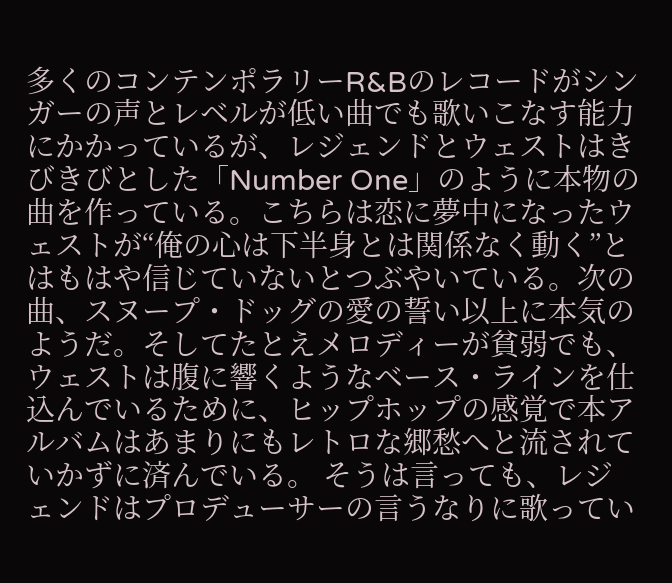多くのコンテンポラリーR&Bのレコードがシンガーの声とレベルが低い曲でも歌いこなす能力にかかっているが、レジェンドとウェストはきびきびとした「Number One」のように本物の曲を作っている。こちらは恋に夢中になったウェストが“俺の心は下半身とは関係なく動く”とはもはや信じていないとつぶやいている。次の曲、スヌープ・ドッグの愛の誓い以上に本気のようだ。そしてたとえメロディーが貧弱でも、ウェストは腹に響くようなベース・ラインを仕込んでいるために、ヒップホップの感覚で本アルバムはあまりにもレトロな郷愁へと流されていかずに済んでいる。 そうは言っても、レジェンドはプロデューサーの言うなりに歌ってい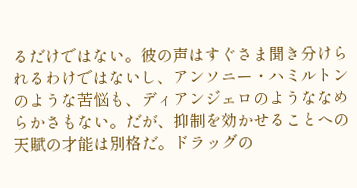るだけではない。彼の声はすぐさま聞き分けられるわけではないし、アンソニー・ハミルトンのような苦悩も、ディアンジェロのようななめらかさもない。だが、抑制を効かせることへの天賦の才能は別格だ。ドラッグの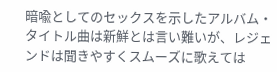暗喩としてのセックスを示したアルバム・タイトル曲は新鮮とは言い難いが、レジェンドは聞きやすくスムーズに歌えては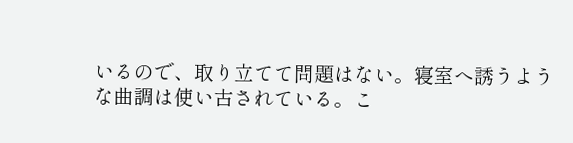いるので、取り立てて問題はない。寝室へ誘うような曲調は使い古されている。こ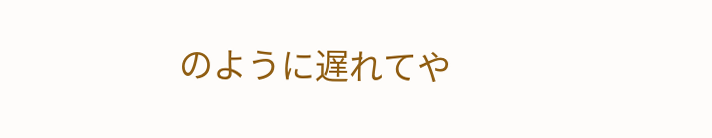のように遅れてや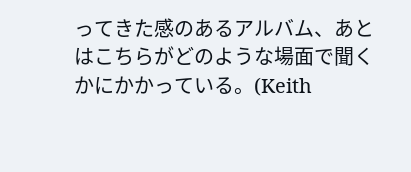ってきた感のあるアルバム、あとはこちらがどのような場面で聞くかにかかっている。(Keith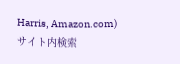Harris, Amazon.com)
サイト内検索